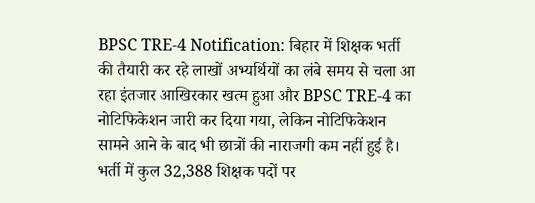BPSC TRE-4 Notification: बिहार में शिक्षक भर्ती की तैयारी कर रहे लाखों अभ्यर्थियों का लंबे समय से चला आ रहा इंतजार आखिरकार खत्म हुआ और BPSC TRE-4 का नोटिफिकेशन जारी कर दिया गया, लेकिन नोटिफिकेशन सामने आने के बाद भी छात्रों की नाराजगी कम नहीं हुई है। भर्ती में कुल 32,388 शिक्षक पदों पर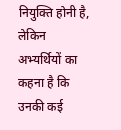नियुक्ति होनी है, लेकिन अभ्यर्थियों का कहना है कि उनकी कई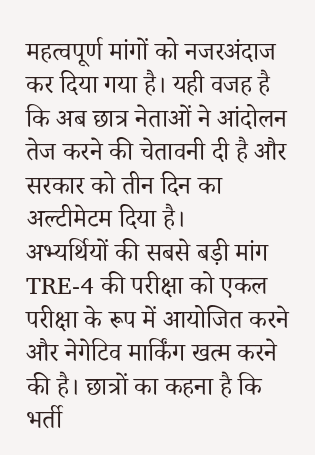महत्वपूर्ण मांगों को नजरअंदाज कर दिया गया है। यही वजह है कि अब छात्र नेताओं ने आंदोलन तेज करने की चेतावनी दी है और सरकार को तीन दिन का अल्टीमेटम दिया है।
अभ्यर्थियों की सबसे बड़ी मांग TRE-4 की परीक्षा को एकल परीक्षा के रूप में आयोजित करने और नेगेटिव मार्किंग खत्म करने की है। छात्रों का कहना है कि भर्ती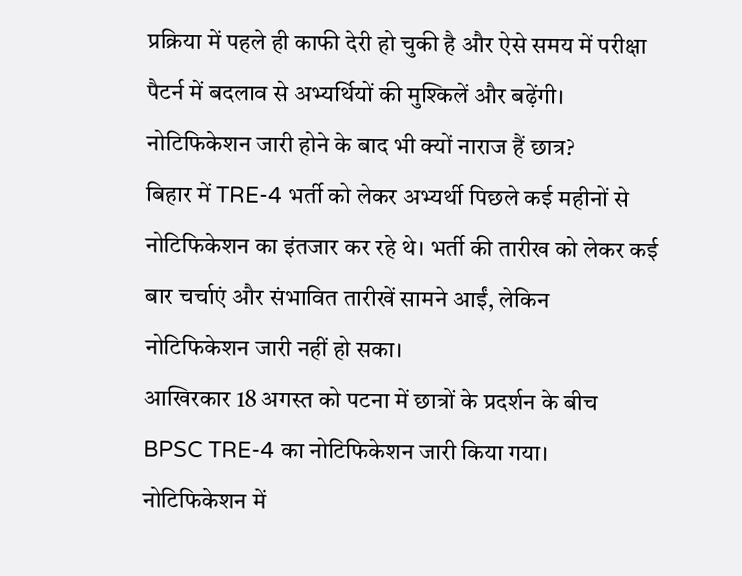प्रक्रिया में पहले ही काफी देरी हो चुकी है और ऐसे समय में परीक्षा पैटर्न में बदलाव से अभ्यर्थियों की मुश्किलें और बढ़ेंगी।
नोटिफिकेशन जारी होने के बाद भी क्यों नाराज हैं छात्र?
बिहार में TRE-4 भर्ती को लेकर अभ्यर्थी पिछले कई महीनों से नोटिफिकेशन का इंतजार कर रहे थे। भर्ती की तारीख को लेकर कई बार चर्चाएं और संभावित तारीखें सामने आईं, लेकिन नोटिफिकेशन जारी नहीं हो सका।
आखिरकार 18 अगस्त को पटना में छात्रों के प्रदर्शन के बीच BPSC TRE-4 का नोटिफिकेशन जारी किया गया। नोटिफिकेशन में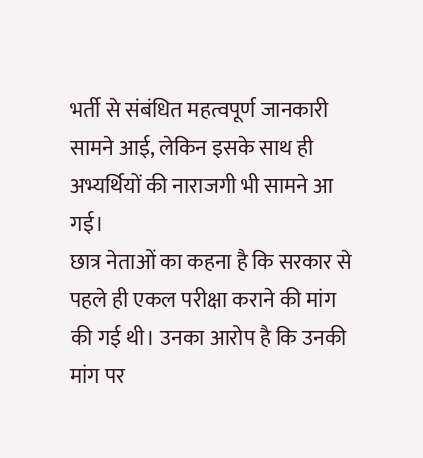भर्ती से संबंधित महत्वपूर्ण जानकारी सामने आई, लेकिन इसके साथ ही अभ्यर्थियों की नाराजगी भी सामने आ गई।
छात्र नेताओं का कहना है कि सरकार से पहले ही एकल परीक्षा कराने की मांग की गई थी। उनका आरोप है कि उनकी मांग पर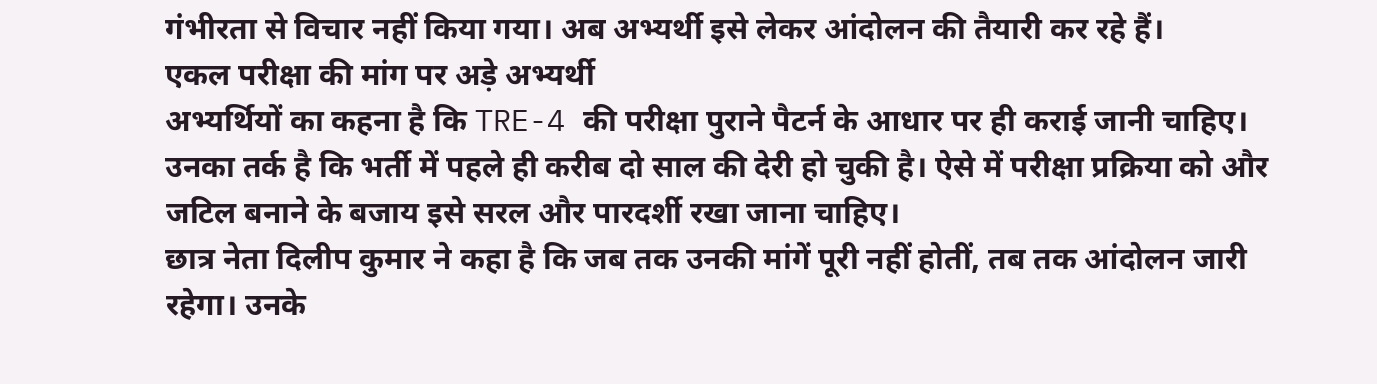गंभीरता से विचार नहीं किया गया। अब अभ्यर्थी इसे लेकर आंदोलन की तैयारी कर रहे हैं।
एकल परीक्षा की मांग पर अड़े अभ्यर्थी
अभ्यर्थियों का कहना है कि TRE-4 की परीक्षा पुराने पैटर्न के आधार पर ही कराई जानी चाहिए। उनका तर्क है कि भर्ती में पहले ही करीब दो साल की देरी हो चुकी है। ऐसे में परीक्षा प्रक्रिया को और जटिल बनाने के बजाय इसे सरल और पारदर्शी रखा जाना चाहिए।
छात्र नेता दिलीप कुमार ने कहा है कि जब तक उनकी मांगें पूरी नहीं होतीं, तब तक आंदोलन जारी रहेगा। उनके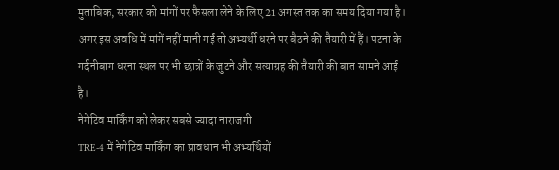मुताबिक, सरकार को मांगों पर फैसला लेने के लिए 21 अगस्त तक का समय दिया गया है।
अगर इस अवधि में मांगें नहीं मानी गईं तो अभ्यर्थी धरने पर बैठने की तैयारी में हैं। पटना के गर्दनीबाग धरना स्थल पर भी छात्रों के जुटने और सत्याग्रह की तैयारी की बात सामने आई है।
नेगेटिव मार्किंग को लेकर सबसे ज्यादा नाराजगी
TRE-4 में नेगेटिव मार्किंग का प्रावधान भी अभ्यर्थियों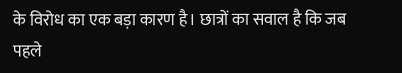के विरोध का एक बड़ा कारण है। छात्रों का सवाल है कि जब पहले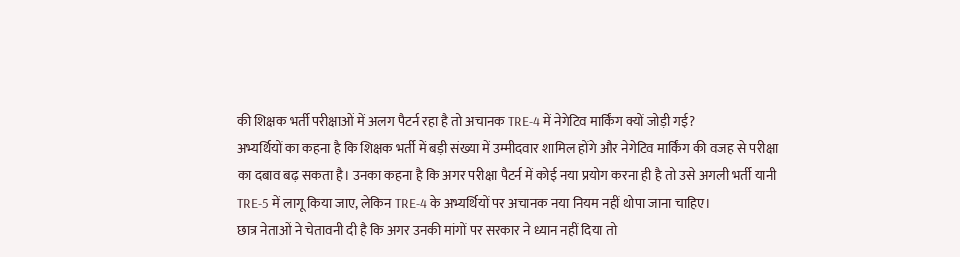की शिक्षक भर्ती परीक्षाओं में अलग पैटर्न रहा है तो अचानक TRE-4 में नेगेटिव मार्किंग क्यों जोड़ी गई?
अभ्यर्थियों का कहना है कि शिक्षक भर्ती में बड़ी संख्या में उम्मीदवार शामिल होंगे और नेगेटिव मार्किंग की वजह से परीक्षा का दबाव बढ़ सकता है। उनका कहना है कि अगर परीक्षा पैटर्न में कोई नया प्रयोग करना ही है तो उसे अगली भर्ती यानी TRE-5 में लागू किया जाए, लेकिन TRE-4 के अभ्यर्थियों पर अचानक नया नियम नहीं थोपा जाना चाहिए।
छात्र नेताओं ने चेतावनी दी है कि अगर उनकी मांगों पर सरकार ने ध्यान नहीं दिया तो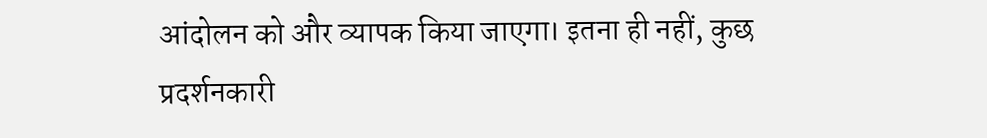आंदोलन को और व्यापक किया जाएगा। इतना ही नहीं, कुछ प्रदर्शनकारी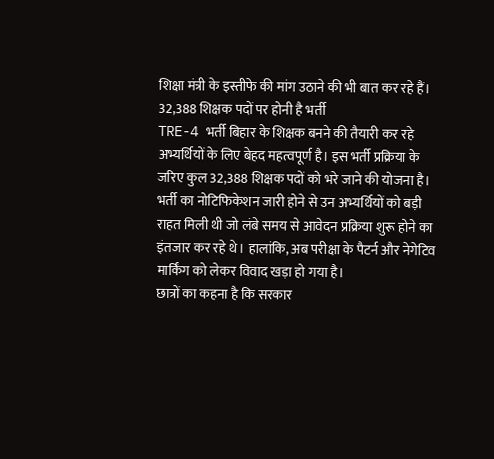शिक्षा मंत्री के इस्तीफे की मांग उठाने की भी बात कर रहे हैं।
32,388 शिक्षक पदों पर होनी है भर्ती
TRE-4 भर्ती बिहार के शिक्षक बनने की तैयारी कर रहे अभ्यर्थियों के लिए बेहद महत्वपूर्ण है। इस भर्ती प्रक्रिया के जरिए कुल 32,388 शिक्षक पदों को भरे जाने की योजना है।
भर्ती का नोटिफिकेशन जारी होने से उन अभ्यर्थियों को बड़ी राहत मिली थी जो लंबे समय से आवेदन प्रक्रिया शुरू होने का इंतजार कर रहे थे। हालांकि, अब परीक्षा के पैटर्न और नेगेटिव मार्किंग को लेकर विवाद खड़ा हो गया है।
छात्रों का कहना है कि सरकार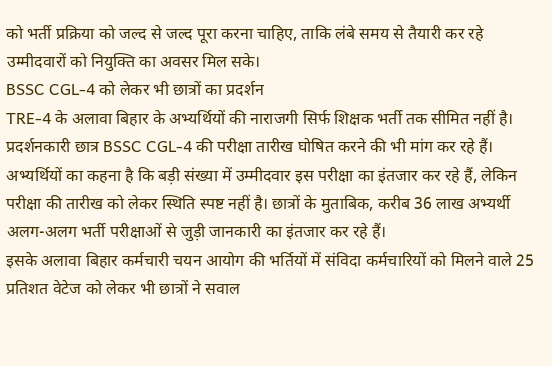को भर्ती प्रक्रिया को जल्द से जल्द पूरा करना चाहिए, ताकि लंबे समय से तैयारी कर रहे उम्मीदवारों को नियुक्ति का अवसर मिल सके।
BSSC CGL-4 को लेकर भी छात्रों का प्रदर्शन
TRE-4 के अलावा बिहार के अभ्यर्थियों की नाराजगी सिर्फ शिक्षक भर्ती तक सीमित नहीं है। प्रदर्शनकारी छात्र BSSC CGL-4 की परीक्षा तारीख घोषित करने की भी मांग कर रहे हैं।
अभ्यर्थियों का कहना है कि बड़ी संख्या में उम्मीदवार इस परीक्षा का इंतजार कर रहे हैं, लेकिन परीक्षा की तारीख को लेकर स्थिति स्पष्ट नहीं है। छात्रों के मुताबिक, करीब 36 लाख अभ्यर्थी अलग-अलग भर्ती परीक्षाओं से जुड़ी जानकारी का इंतजार कर रहे हैं।
इसके अलावा बिहार कर्मचारी चयन आयोग की भर्तियों में संविदा कर्मचारियों को मिलने वाले 25 प्रतिशत वेटेज को लेकर भी छात्रों ने सवाल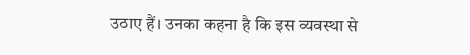उठाए हैं। उनका कहना है कि इस व्यवस्था से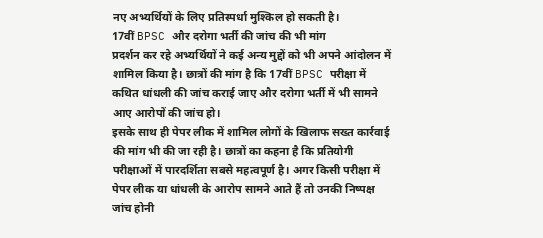नए अभ्यर्थियों के लिए प्रतिस्पर्धा मुश्किल हो सकती है।
17वीं BPSC और दरोगा भर्ती की जांच की भी मांग
प्रदर्शन कर रहे अभ्यर्थियों ने कई अन्य मुद्दों को भी अपने आंदोलन में शामिल किया है। छात्रों की मांग है कि 17वीं BPSC परीक्षा में कथित धांधली की जांच कराई जाए और दरोगा भर्ती में भी सामने आए आरोपों की जांच हो।
इसके साथ ही पेपर लीक में शामिल लोगों के खिलाफ सख्त कार्रवाई की मांग भी की जा रही है। छात्रों का कहना है कि प्रतियोगी परीक्षाओं में पारदर्शिता सबसे महत्वपूर्ण है। अगर किसी परीक्षा में पेपर लीक या धांधली के आरोप सामने आते हैं तो उनकी निष्पक्ष जांच होनी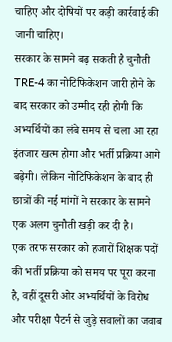चाहिए और दोषियों पर कड़ी कार्रवाई की जानी चाहिए।
सरकार के सामने बढ़ सकती है चुनौती
TRE-4 का नोटिफिकेशन जारी होने के बाद सरकार को उम्मीद रही होगी कि अभ्यर्थियों का लंबे समय से चला आ रहा इंतजार खत्म होगा और भर्ती प्रक्रिया आगे बढ़ेगी। लेकिन नोटिफिकेशन के बाद ही छात्रों की नई मांगों ने सरकार के सामने एक अलग चुनौती खड़ी कर दी है।
एक तरफ सरकार को हजारों शिक्षक पदों की भर्ती प्रक्रिया को समय पर पूरा करना है, वहीं दूसरी ओर अभ्यर्थियों के विरोध और परीक्षा पैटर्न से जुड़े सवालों का जवाब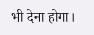भी देना होगा।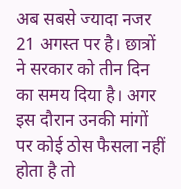अब सबसे ज्यादा नजर 21 अगस्त पर है। छात्रों ने सरकार को तीन दिन का समय दिया है। अगर इस दौरान उनकी मांगों पर कोई ठोस फैसला नहीं होता है तो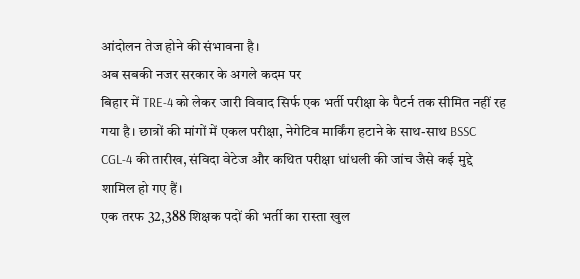आंदोलन तेज होने की संभावना है।
अब सबकी नजर सरकार के अगले कदम पर
बिहार में TRE-4 को लेकर जारी विवाद सिर्फ एक भर्ती परीक्षा के पैटर्न तक सीमित नहीं रह गया है। छात्रों की मांगों में एकल परीक्षा, नेगेटिव मार्किंग हटाने के साथ-साथ BSSC CGL-4 की तारीख, संविदा वेटेज और कथित परीक्षा धांधली की जांच जैसे कई मुद्दे शामिल हो गए हैं।
एक तरफ 32,388 शिक्षक पदों की भर्ती का रास्ता खुल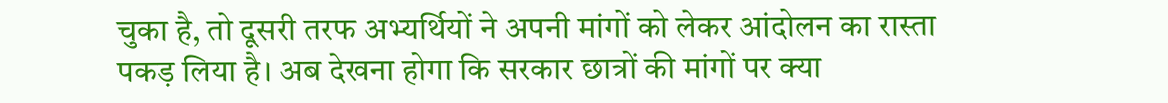चुका है, तो दूसरी तरफ अभ्यर्थियों ने अपनी मांगों को लेकर आंदोलन का रास्ता पकड़ लिया है। अब देखना होगा कि सरकार छात्रों की मांगों पर क्या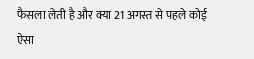फैसला लेती है और क्या 21 अगस्त से पहले कोई ऐसा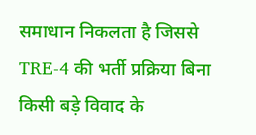समाधान निकलता है जिससे TRE-4 की भर्ती प्रक्रिया बिना किसी बड़े विवाद के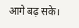आगे बढ़ सके।